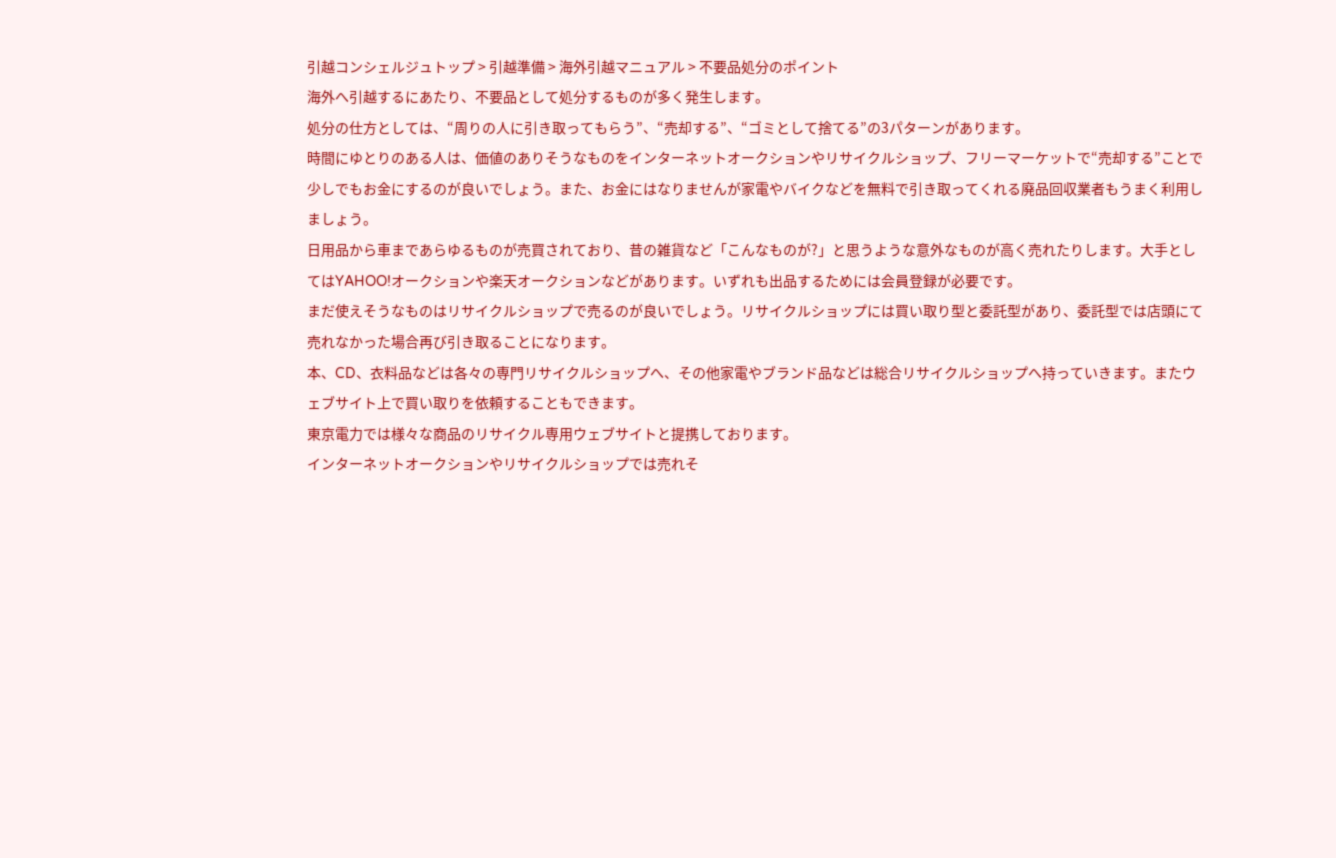引越コンシェルジュトップ > 引越準備 > 海外引越マニュアル > 不要品処分のポイント
海外へ引越するにあたり、不要品として処分するものが多く発生します。
処分の仕方としては、“周りの人に引き取ってもらう”、“売却する”、“ゴミとして捨てる”の3パターンがあります。
時間にゆとりのある人は、価値のありそうなものをインターネットオークションやリサイクルショップ、フリーマーケットで“売却する”ことで少しでもお金にするのが良いでしょう。また、お金にはなりませんが家電やバイクなどを無料で引き取ってくれる廃品回収業者もうまく利用しましょう。
日用品から車まであらゆるものが売買されており、昔の雑貨など「こんなものが?」と思うような意外なものが高く売れたりします。大手としてはYAHOO!オークションや楽天オークションなどがあります。いずれも出品するためには会員登録が必要です。
まだ使えそうなものはリサイクルショップで売るのが良いでしょう。リサイクルショップには買い取り型と委託型があり、委託型では店頭にて売れなかった場合再び引き取ることになります。
本、CD、衣料品などは各々の専門リサイクルショップへ、その他家電やブランド品などは総合リサイクルショップへ持っていきます。またウェブサイト上で買い取りを依頼することもできます。
東京電力では様々な商品のリサイクル専用ウェブサイトと提携しております。
インターネットオークションやリサイクルショップでは売れそ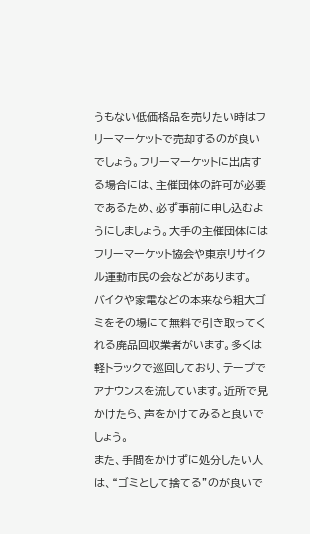うもない低価格品を売りたい時はフリーマーケットで売却するのが良いでしょう。フリーマーケットに出店する場合には、主催団体の許可が必要であるため、必ず事前に申し込むようにしましょう。大手の主催団体にはフリーマーケット協会や東京リサイクル運動市民の会などがあります。
バイクや家電などの本来なら粗大ゴミをその場にて無料で引き取ってくれる廃品回収業者がいます。多くは軽トラックで巡回しており、テープでアナウンスを流しています。近所で見かけたら、声をかけてみると良いでしょう。
また、手間をかけずに処分したい人は、“ゴミとして捨てる”のが良いで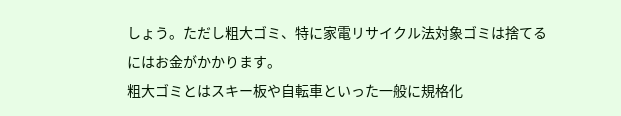しょう。ただし粗大ゴミ、特に家電リサイクル法対象ゴミは捨てるにはお金がかかります。
粗大ゴミとはスキー板や自転車といった一般に規格化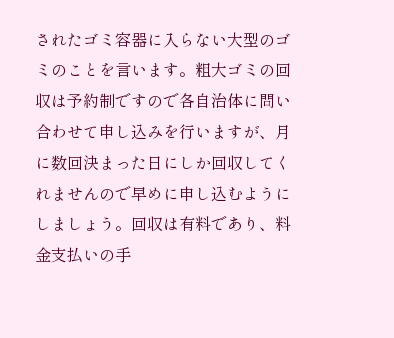されたゴミ容器に入らない大型のゴミのことを言います。粗大ゴミの回収は予約制ですので各自治体に問い合わせて申し込みを行いますが、月に数回決まった日にしか回収してくれませんので早めに申し込むようにしましょう。回収は有料であり、料金支払いの手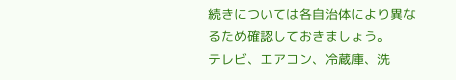続きについては各自治体により異なるため確認しておきましょう。
テレビ、エアコン、冷蔵庫、洗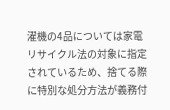濯機の4品については家電リサイクル法の対象に指定されているため、捨てる際に特別な処分方法が義務付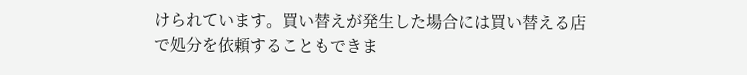けられています。買い替えが発生した場合には買い替える店で処分を依頼することもできま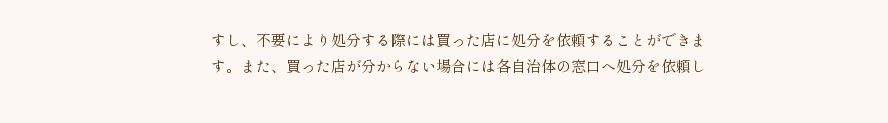すし、不要により処分する際には買った店に処分を依頼することができます。また、買った店が分からない場合には各自治体の窓口へ処分を依頼し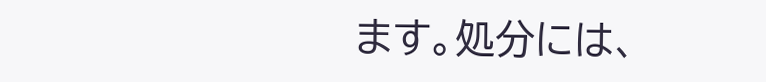ます。処分には、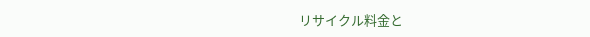リサイクル料金と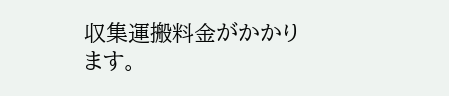収集運搬料金がかかります。